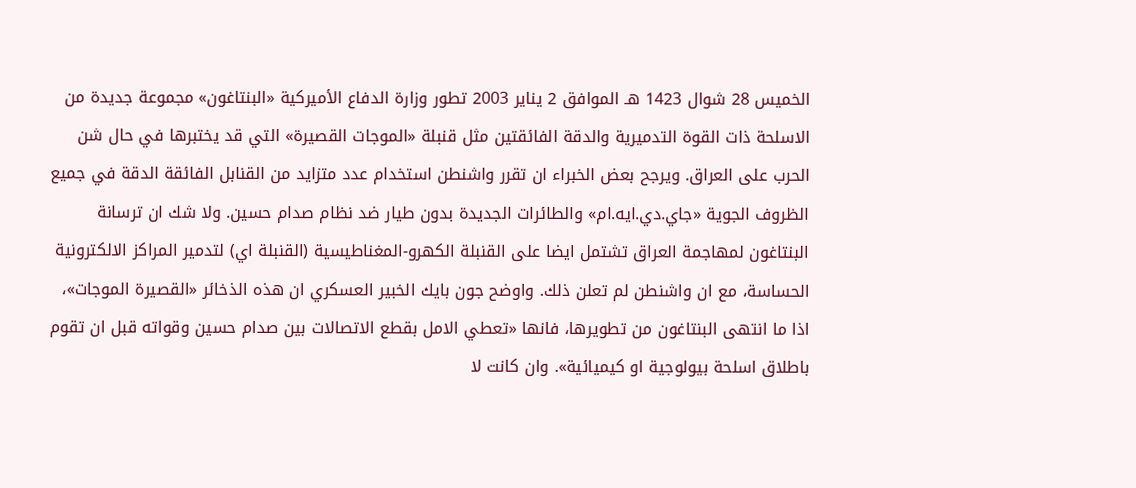الخميس 28 شوال 1423 هـ الموافق 2 يناير 2003 تطور وزارة الدفاع الأميركية «البنتاغون» مجموعة جديدة من الاسلحة ذات القوة التدميرية والدقة الفائقتين مثل قنبلة «الموجات القصيرة» التي قد يختبرها في حال شن الحرب على العراق. ويرجح بعض الخبراء ان تقرر واشنطن استخدام عدد متزايد من القنابل الفائقة الدقة في جميع الظروف الجوية «جاي.دي.ايه.ام» والطائرات الجديدة بدون طيار ضد نظام صدام حسين. ولا شك ان ترسانة البنتاغون لمهاجمة العراق تشتمل ايضا على القنبلة الكهرو-المغناطيسية (القنبلة اي) لتدمير المراكز الالكترونية الحساسة، مع ان واشنطن لم تعلن ذلك. واوضح جون بايك الخبير العسكري ان هذه الذخائر «القصيرة الموجات»، اذا ما انتهى البنتاغون من تطويرها، فانها «تعطي الامل بقطع الاتصالات بين صدام حسين وقواته قبل ان تقوم باطلاق اسلحة بيولوجية او كيميائية». وان كانت لا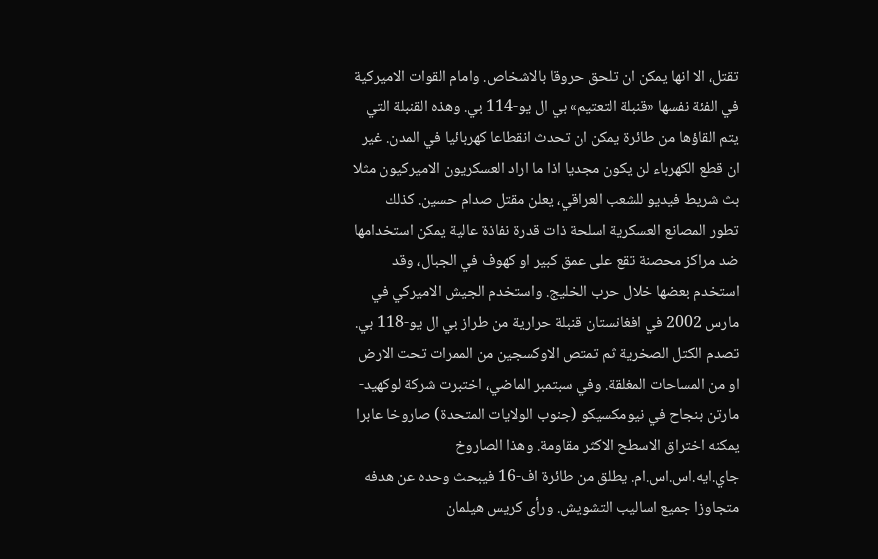تقتل، الا انها يمكن ان تلحق حروقا بالاشخاص. وامام القوات الاميركية في الفئة نفسها «قنبلة التعتيم» بي ال يو-114 بي. وهذه القنبلة التي يتم القاؤها من طائرة يمكن ان تحدث انقطاعا كهربائيا في المدن. غير ان قطع الكهرباء لن يكون مجديا اذا ما اراد العسكريون الاميركيون مثلا بث شريط فيديو للشعب العراقي، يعلن مقتل صدام حسين. كذلك تطور المصانع العسكرية اسلحة ذات قدرة نفاذة عالية يمكن استخدامها ضد مراكز محصنة تقع على عمق كبير او كهوف في الجبال، وقد استخدم بعضها خلال حرب الخليج. واستخدم الجيش الاميركي في مارس 2002 في افغانستان قنبلة حرارية من طراز بي ال يو-118 بي. تصدم الكتل الصخرية ثم تمتص الاوكسجين من الممرات تحت الارض او من المساحات المغلقة. وفي سبتمبر الماضي، اختبرت شركة لوكهيد-مارتن بنجاح في نيومكسيكو (جنوب الولايات المتحدة) صاروخا عابرا يمكنه اختراق الاسطح الاكثر مقاومة. وهذا الصاروخ جاي.ايه.اس.اس.ام. يطلق من طائرة اف-16 فيبحث وحده عن هدفه متجاوزا جميع اساليب التشويش. ورأى كريس هيلمان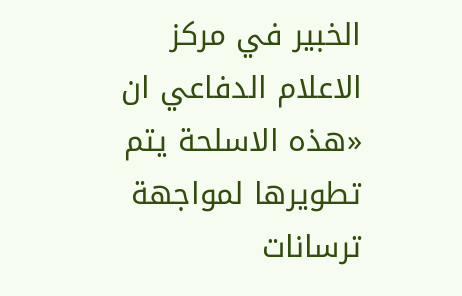الخبير في مركز الاعلام الدفاعي ان «هذه الاسلحة يتم تطويرها لمواجهة ترسانات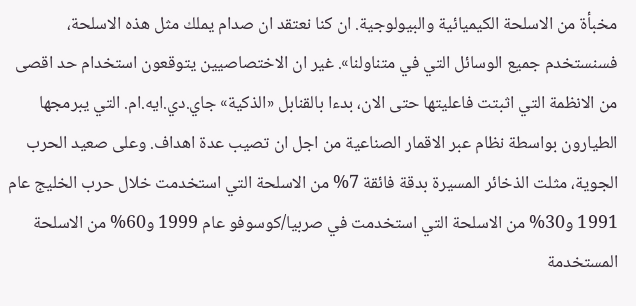مخبأة من الاسلحة الكيميائية والبيولوجية. ان كنا نعتقد ان صدام يملك مثل هذه الاسلحة، فسنستخدم جميع الوسائل التي في متناولنا». غير ان الاختصاصيين يتوقعون استخدام حد اقصى من الانظمة التي اثبتت فاعليتها حتى الان، بدءا بالقنابل «الذكية» جاي.دي.ايه.ام. التي يبرمجها الطيارون بواسطة نظام عبر الاقمار الصناعية من اجل ان تصيب عدة اهداف. وعلى صعيد الحرب الجوية، مثلت الذخائر المسيرة بدقة فائقة 7% من الاسلحة التي استخدمت خلال حرب الخليج عام 1991 و30% من الاسلحة التي استخدمت في صربيا/كوسوفو عام 1999 و60% من الاسلحة المستخدمة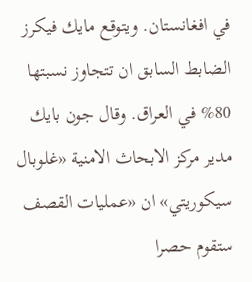في افغانستان. ويتوقع مايك فيكرز الضابط السابق ان تتجاوز نسبتها 80% في العراق. وقال جون بايك مدير مركز الابحاث الامنية «غلوبال سيكوريتي» ان «عمليات القصف ستقوم حصرا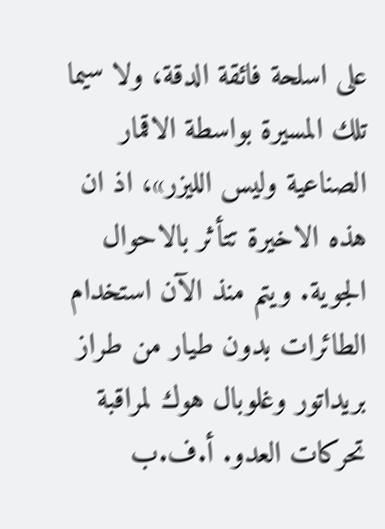على اسلحة فائقة الدقة، ولا سيما تلك المسيرة بواسطة الاقمار الصناعية وليس الليزر»، اذ ان هذه الاخيرة تتأثر بالاحوال الجوية. ويتم منذ الآن استخدام الطائرات بدون طيار من طراز بريداتور وغلوبال هوك لمراقبة تحركات العدو. أ.ف.ب